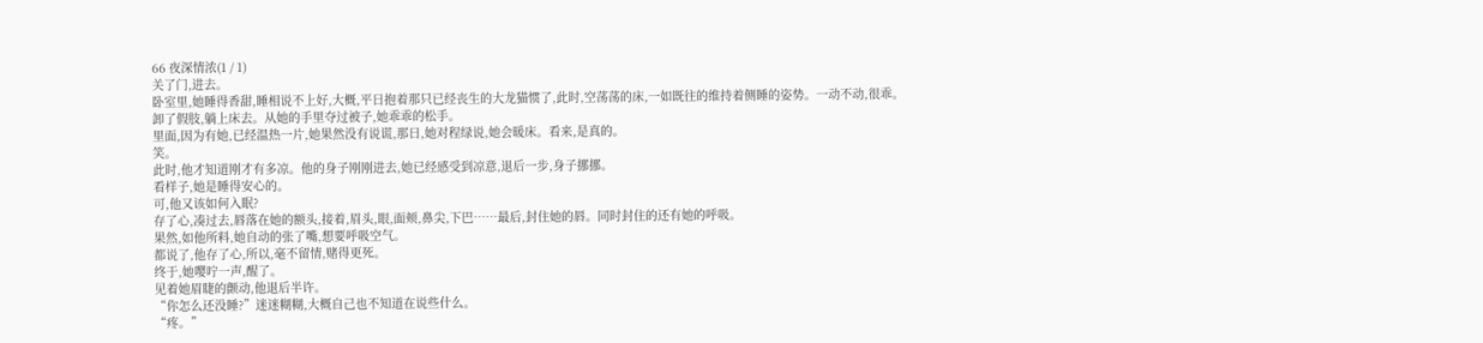66 夜深情浓(1 / 1)
关了门,进去。
卧室里,她睡得香甜,睡相说不上好,大概,平日抱着那只已经丧生的大龙猫惯了,此时,空荡荡的床,一如既往的维持着侧睡的姿势。一动不动,很乖。
卸了假肢,躺上床去。从她的手里夺过被子,她乖乖的松手。
里面,因为有她,已经温热一片,她果然没有说谎,那日,她对程绿说,她会暖床。看来,是真的。
笑。
此时,他才知道刚才有多凉。他的身子刚刚进去,她已经感受到凉意,退后一步,身子挪挪。
看样子,她是睡得安心的。
可,他又该如何入眠?
存了心,凑过去,唇落在她的额头,接着,眉头,眼,面颊,鼻尖,下巴……最后,封住她的唇。同时封住的还有她的呼吸。
果然,如他所料,她自动的张了嘴,想要呼吸空气。
都说了,他存了心,所以,毫不留情,赌得更死。
终于,她嘤咛一声,醒了。
见着她眉睫的颤动,他退后半许。
“你怎么还没睡?”迷迷糊糊,大概自己也不知道在说些什么。
“疼。”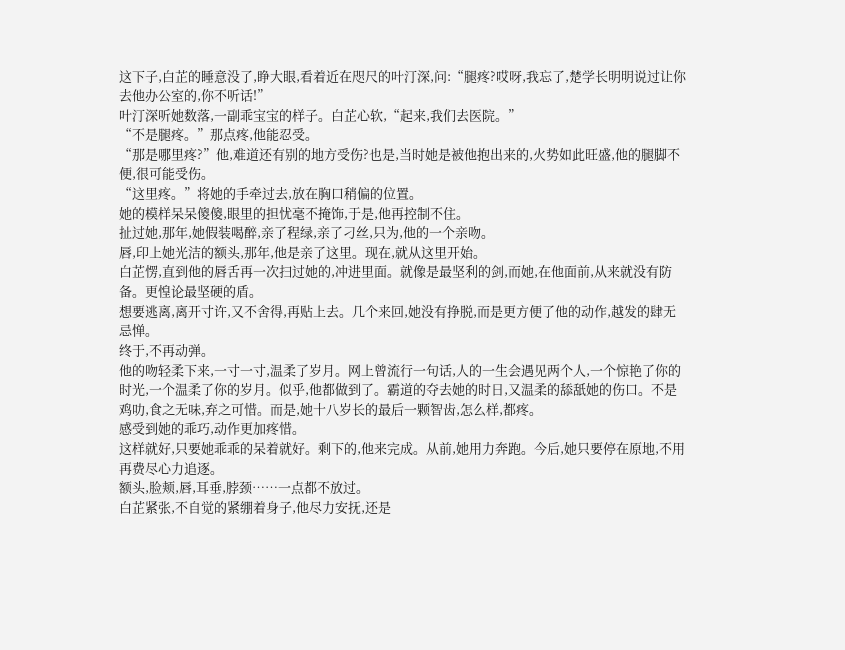这下子,白芷的睡意没了,睁大眼,看着近在咫尺的叶汀深,问:“腿疼?哎呀,我忘了,楚学长明明说过让你去他办公室的,你不听话!”
叶汀深听她数落,一副乖宝宝的样子。白芷心软,“起来,我们去医院。”
“不是腿疼。”那点疼,他能忍受。
“那是哪里疼?”他,难道还有别的地方受伤?也是,当时她是被他抱出来的,火势如此旺盛,他的腿脚不便,很可能受伤。
“这里疼。”将她的手牵过去,放在胸口稍偏的位置。
她的模样呆呆傻傻,眼里的担忧毫不掩饰,于是,他再控制不住。
扯过她,那年,她假装喝醉,亲了程绿,亲了刁丝,只为,他的一个亲吻。
唇,印上她光洁的额头,那年,他是亲了这里。现在,就从这里开始。
白芷愣,直到他的唇舌再一次扫过她的,冲进里面。就像是最坚利的剑,而她,在他面前,从来就没有防备。更惶论最坚硬的盾。
想要逃离,离开寸许,又不舍得,再贴上去。几个来回,她没有挣脱,而是更方便了他的动作,越发的肆无忌惮。
终于,不再动弹。
他的吻轻柔下来,一寸一寸,温柔了岁月。网上曾流行一句话,人的一生会遇见两个人,一个惊艳了你的时光,一个温柔了你的岁月。似乎,他都做到了。霸道的夺去她的时日,又温柔的舔舐她的伤口。不是鸡叻,食之无味,弃之可惜。而是,她十八岁长的最后一颗智齿,怎么样,都疼。
感受到她的乖巧,动作更加疼惜。
这样就好,只要她乖乖的呆着就好。剩下的,他来完成。从前,她用力奔跑。今后,她只要停在原地,不用再费尽心力追逐。
额头,脸颊,唇,耳垂,脖颈……一点都不放过。
白芷紧张,不自觉的紧绷着身子,他尽力安抚,还是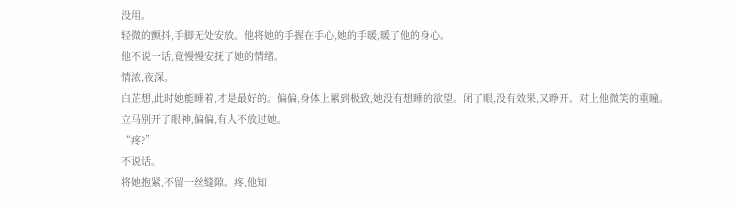没用。
轻微的颤抖,手脚无处安放。他将她的手握在手心,她的手暖,暖了他的身心。
他不说一话,竟慢慢安抚了她的情绪。
情浓,夜深。
白芷想,此时她能睡着,才是最好的。偏偏,身体上累到极致,她没有想睡的欲望。闭了眼,没有效果,又睁开。对上他微笑的重瞳。
立马别开了眼神,偏偏,有人不放过她。
“疼?”
不说话。
将她抱紧,不留一丝缝隙。疼,他知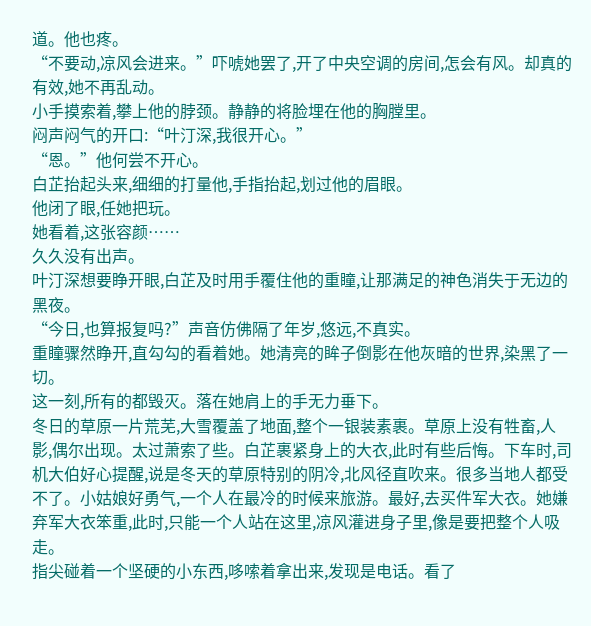道。他也疼。
“不要动,凉风会进来。”吓唬她罢了,开了中央空调的房间,怎会有风。却真的有效,她不再乱动。
小手摸索着,攀上他的脖颈。静静的将脸埋在他的胸膛里。
闷声闷气的开口:“叶汀深,我很开心。”
“恩。”他何尝不开心。
白芷抬起头来,细细的打量他,手指抬起,划过他的眉眼。
他闭了眼,任她把玩。
她看着,这张容颜……
久久没有出声。
叶汀深想要睁开眼,白芷及时用手覆住他的重瞳,让那满足的神色消失于无边的黑夜。
“今日,也算报复吗?”声音仿佛隔了年岁,悠远,不真实。
重瞳骤然睁开,直勾勾的看着她。她清亮的眸子倒影在他灰暗的世界,染黑了一切。
这一刻,所有的都毁灭。落在她肩上的手无力垂下。
冬日的草原一片荒芜,大雪覆盖了地面,整个一银装素裹。草原上没有牲畜,人影,偶尔出现。太过萧索了些。白芷裹紧身上的大衣,此时有些后悔。下车时,司机大伯好心提醒,说是冬天的草原特别的阴冷,北风径直吹来。很多当地人都受不了。小姑娘好勇气,一个人在最冷的时候来旅游。最好,去买件军大衣。她嫌弃军大衣笨重,此时,只能一个人站在这里,凉风灌进身子里,像是要把整个人吸走。
指尖碰着一个坚硬的小东西,哆嗦着拿出来,发现是电话。看了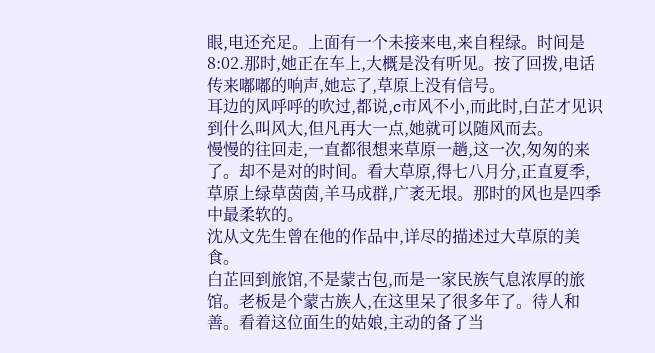眼,电还充足。上面有一个未接来电,来自程绿。时间是8:02.那时,她正在车上,大概是没有听见。按了回拨,电话传来嘟嘟的响声,她忘了,草原上没有信号。
耳边的风呼呼的吹过,都说,c市风不小,而此时,白芷才见识到什么叫风大,但凡再大一点,她就可以随风而去。
慢慢的往回走,一直都很想来草原一趟,这一次,匆匆的来了。却不是对的时间。看大草原,得七八月分,正直夏季,草原上绿草茵茵,羊马成群,广袤无垠。那时的风也是四季中最柔软的。
沈从文先生曾在他的作品中,详尽的描述过大草原的美食。
白芷回到旅馆,不是蒙古包,而是一家民族气息浓厚的旅馆。老板是个蒙古族人,在这里呆了很多年了。待人和善。看着这位面生的姑娘,主动的备了当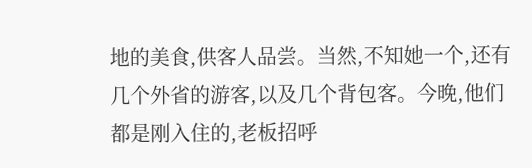地的美食,供客人品尝。当然,不知她一个,还有几个外省的游客,以及几个背包客。今晚,他们都是刚入住的,老板招呼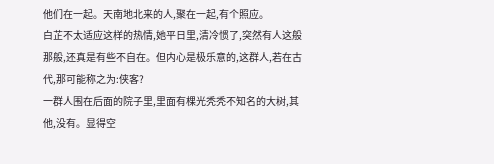他们在一起。天南地北来的人,聚在一起,有个照应。
白芷不太适应这样的热情,她平日里,清冷惯了,突然有人这般那般,还真是有些不自在。但内心是极乐意的,这群人,若在古代,那可能称之为:侠客?
一群人围在后面的院子里,里面有棵光秃秃不知名的大树,其他,没有。显得空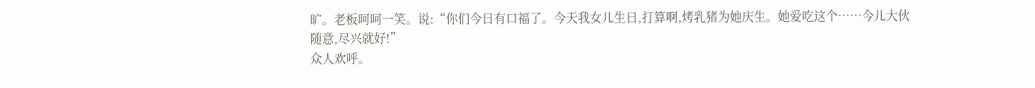旷。老板呵呵一笑。说:“你们今日有口福了。今天我女儿生日,打算啊,烤乳猪为她庆生。她爱吃这个……今儿大伙随意,尽兴就好!”
众人欢呼。